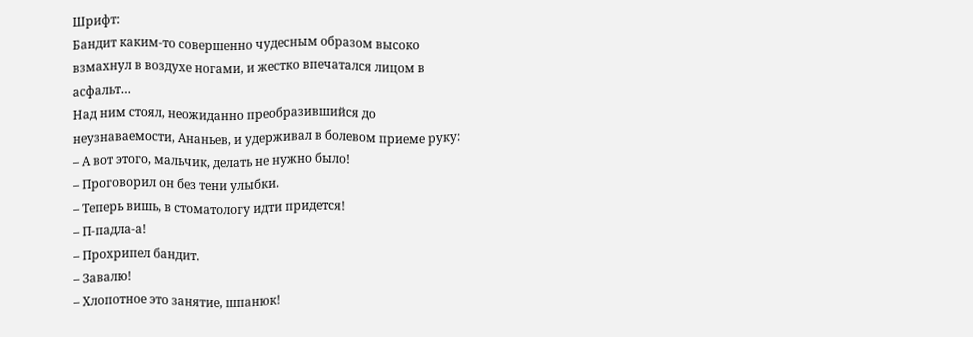Шрифт:
Бандит каким-то совершенно чудесным образом высоко взмахнул в воздухе ногами, и жестко впечатался лицом в асфальт…
Над ним стоял, неожиданно преобразившийся до неузнаваемости, Ананьев, и удерживал в болевом приеме руку:
– А вот этого, мальчик, делать не нужно было!
– Проговорил он без тени улыбки.
– Теперь вишь, в стоматологу идти придется!
– П-падла-а!
– Прохрипел бандит.
– Завалю!
– Хлопотное это занятие, шпанюк!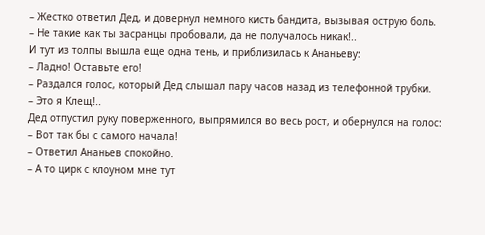– Жестко ответил Дед, и довернул немного кисть бандита, вызывая острую боль.
– Не такие как ты засранцы пробовали, да не получалось никак!..
И тут из толпы вышла еще одна тень, и приблизилась к Ананьеву:
– Ладно! Оставьте его!
– Раздался голос, который Дед слышал пару часов назад из телефонной трубки.
– Это я Клещ!..
Дед отпустил руку поверженного, выпрямился во весь рост, и обернулся на голос:
– Вот так бы с самого начала!
– Ответил Ананьев спокойно.
– А то цирк с клоуном мне тут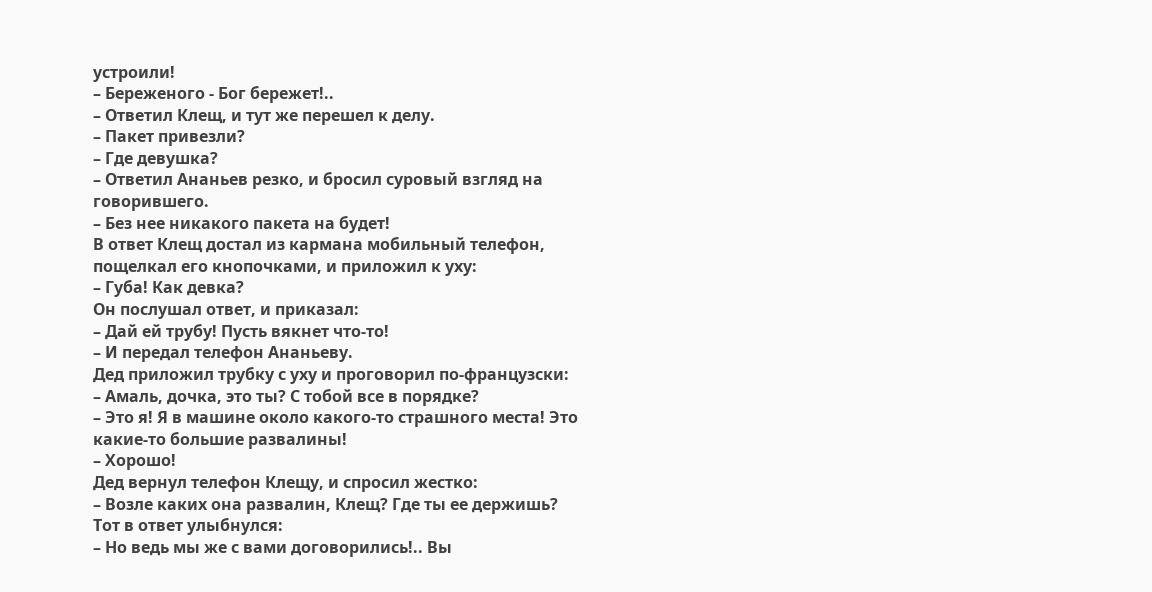устроили!
– Береженого - Бог бережет!..
– Ответил Клещ, и тут же перешел к делу.
– Пакет привезли?
– Где девушка?
– Ответил Ананьев резко, и бросил суровый взгляд на говорившего.
– Без нее никакого пакета на будет!
В ответ Клещ достал из кармана мобильный телефон, пощелкал его кнопочками, и приложил к уху:
– Губа! Как девка?
Он послушал ответ, и приказал:
– Дай ей трубу! Пусть вякнет что-то!
– И передал телефон Ананьеву.
Дед приложил трубку с уху и проговорил по-французски:
– Амаль, дочка, это ты? С тобой все в порядке?
– Это я! Я в машине около какого-то страшного места! Это какие-то большие развалины!
– Хорошо!
Дед вернул телефон Клещу, и спросил жестко:
– Возле каких она развалин, Клещ? Где ты ее держишь?
Тот в ответ улыбнулся:
– Но ведь мы же с вами договорились!.. Вы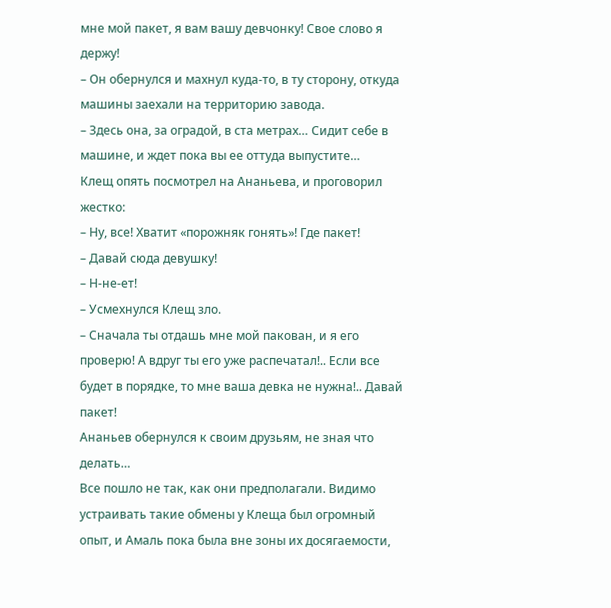мне мой пакет, я вам вашу девчонку! Свое слово я держу!
– Он обернулся и махнул куда-то, в ту сторону, откуда машины заехали на территорию завода.
– Здесь она, за оградой, в ста метрах… Сидит себе в машине, и ждет пока вы ее оттуда выпустите…
Клещ опять посмотрел на Ананьева, и проговорил жестко:
– Ну, все! Хватит «порожняк гонять»! Где пакет!
– Давай сюда девушку!
– Н-не-ет!
– Усмехнулся Клещ зло.
– Сначала ты отдашь мне мой пакован, и я его проверю! А вдруг ты его уже распечатал!.. Если все будет в порядке, то мне ваша девка не нужна!.. Давай пакет!
Ананьев обернулся к своим друзьям, не зная что делать…
Все пошло не так, как они предполагали. Видимо устраивать такие обмены у Клеща был огромный опыт, и Амаль пока была вне зоны их досягаемости,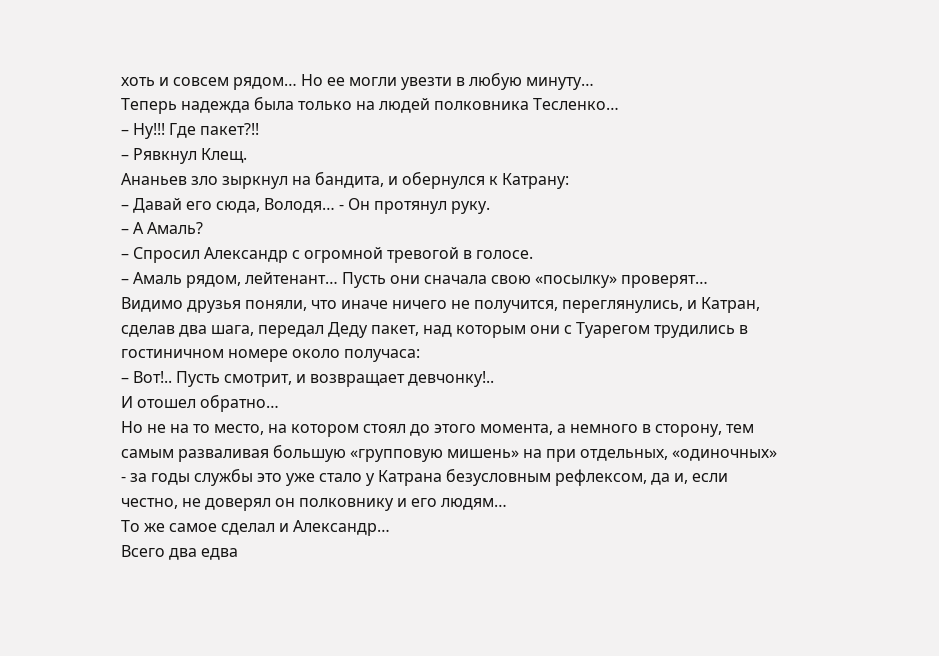хоть и совсем рядом… Но ее могли увезти в любую минуту…
Теперь надежда была только на людей полковника Тесленко…
– Ну!!! Где пакет?!!
– Рявкнул Клещ.
Ананьев зло зыркнул на бандита, и обернулся к Катрану:
– Давай его сюда, Володя… - Он протянул руку.
– А Амаль?
– Спросил Александр с огромной тревогой в голосе.
– Амаль рядом, лейтенант… Пусть они сначала свою «посылку» проверят…
Видимо друзья поняли, что иначе ничего не получится, переглянулись, и Катран, сделав два шага, передал Деду пакет, над которым они с Туарегом трудились в гостиничном номере около получаса:
– Вот!.. Пусть смотрит, и возвращает девчонку!..
И отошел обратно…
Но не на то место, на котором стоял до этого момента, а немного в сторону, тем самым разваливая большую «групповую мишень» на при отдельных, «одиночных» - за годы службы это уже стало у Катрана безусловным рефлексом, да и, если честно, не доверял он полковнику и его людям…
То же самое сделал и Александр…
Всего два едва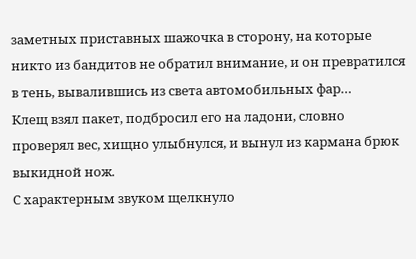заметных приставных шажочка в сторону, на которые никто из бандитов не обратил внимание, и он превратился в тень, вывалившись из света автомобильных фар…
Клещ взял пакет, подбросил его на ладони, словно проверял вес, хищно улыбнулся, и вынул из кармана брюк выкидной нож.
С характерным звуком щелкнуло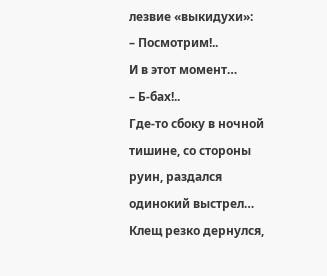лезвие «выкидухи»:
– Посмотрим!..
И в этот момент…
– Б-бах!..
Где-то сбоку в ночной тишине, со стороны руин, раздался одинокий выстрел…
Клещ резко дернулся,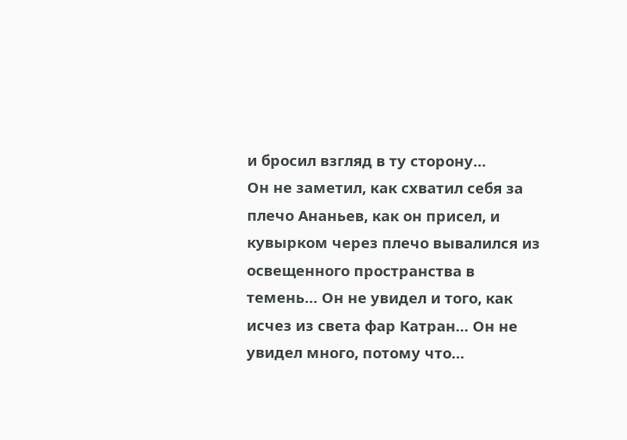и бросил взгляд в ту сторону…
Он не заметил, как схватил себя за плечо Ананьев, как он присел, и кувырком через плечо вывалился из освещенного пространства в темень… Он не увидел и того, как исчез из света фар Катран… Он не увидел много, потому что…